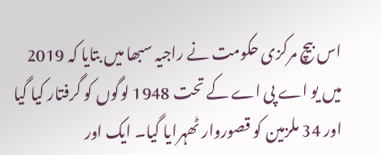اس بیچ مرکزی حکومت نے راجیہ سبھا میں بتایا کہ 2019 میں یو اے پی اے کے تحت 1948 لوگوں کو گرفتار کیا گیا اور 34 ملزمین کو قصوروار ٹھہرایا گیا۔ ایک اور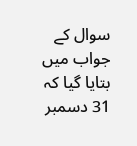سوال کے جواب میں بتایا گیا کہ 31 دسمبر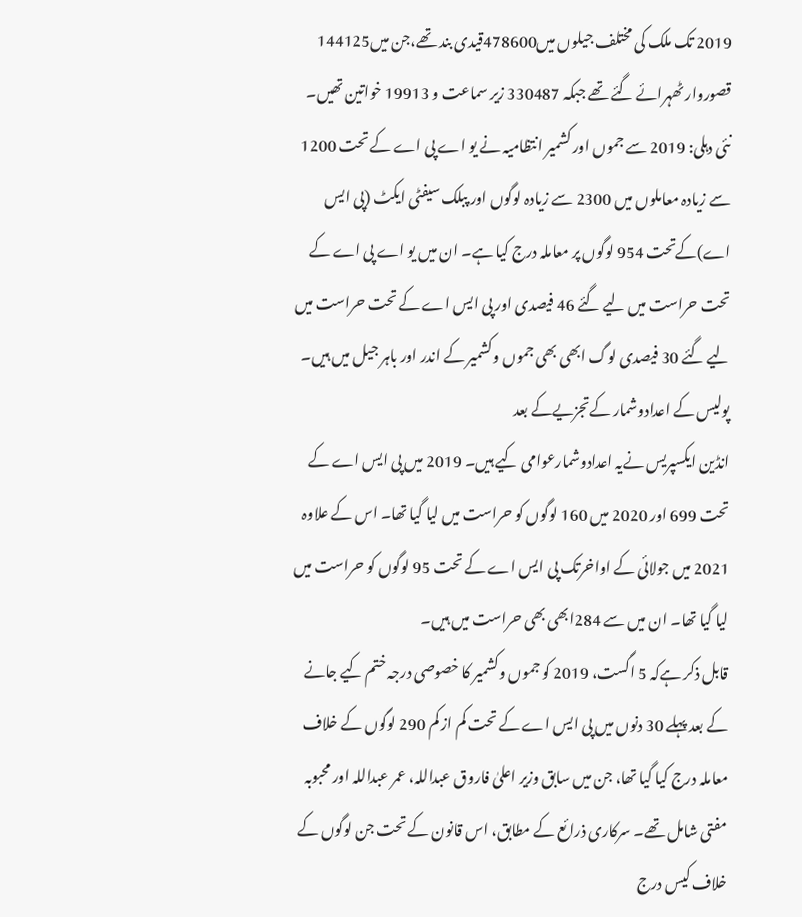2019 تک ملک کی مختلف جیلوں میں478600قیدی بند تھے،جن میں144125 قصوروار ٹھہرائے گئے تھے جبکہ 330487 زیر سماعت و 19913 خواتین تھیں۔
نئی دہلی: 2019 سے جموں اور کشمیر انتظامیہ نے یو اے پی اے کے تحت 1200 سے زیادہ معاملوں میں 2300 سے زیادہ لوگوں اور پبلک سیفٹی ایکٹ (پی ایس اے)کےتحت 954 لوگوں پر معاملہ درج کیا ہے۔ ان میں یو اے پی اے کے تحت حراست میں لیے گئے 46 فیصدی اور پی ایس اے کے تحت حراست میں لیے گئے 30 فیصدی لوگ ابھی بھی جموں وکشمیر کے اندر اور باہر جیل میں ہیں۔
پولیس کے اعدادوشمار کےتجزیےکے بعد
انڈین ایکسپریس نےیہ اعدادوشمارعوامی کیے ہیں۔ 2019 میں پی ایس اے کے تحت 699 اور 2020 میں 160 لوگوں کو حراست میں لیا گیا تھا۔ اس کے علاوہ 2021 میں جولائی کے اواخرتک پی ایس اے کے تحت 95 لوگوں کو حراست میں لیا گیا تھا۔ ان میں سے 284ابھی بھی حراست میں ہیں۔
قابل ذکر ہےکہ 5 اگست، 2019 کو جموں وکشمیر کا خصوصی درجہ ختم کیے جانے کے بعد پہلے 30 دنوں میں پی ایس اے کے تحت کم از کم 290 لوگوں کے خلاف معاملہ درج کیا گیا تھا، جن میں سابق وزیر اعلیٰ فاروق عبداللہ، عمر عبداللہ اور محبوبہ مفتی شامل تھے۔ سرکاری ذرائع کے مطابق، اس قانون کے تحت جن لوگوں کے خلاف کیس درج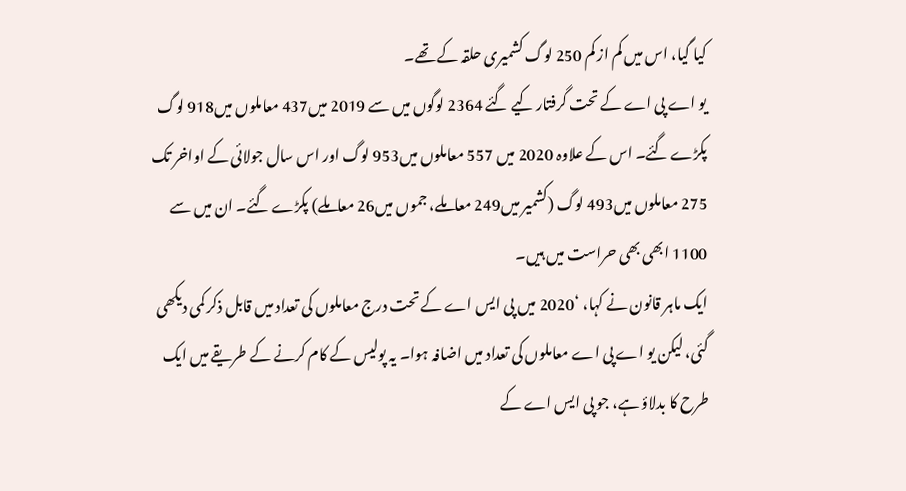کیا گیا، اس میں کم از کم 250 لوگ کشمیری حلقہ کے تھے۔
یو اے پی اے کے تحت گرفتار کیے گئے 2364 لوگوں میں سے 2019 میں437 معاملوں میں918 لوگ پکڑے گئے۔ اس کے علاوہ 2020 میں 557 معاملوں میں953 لوگ اور اس سال جولائی کے اواخر تک 275 معاملوں میں493 لوگ (کشمیر میں249 معاملے، جموں میں26 معاملے) پکڑے گئے۔ ان میں سے 1100 ابھی بھی حراست میں ہیں۔
ایک ماہر قانون نے کہا، ‘2020 میں پی ایس اے کے تحت درج معاملوں کی تعداد میں قابل ذکر کمی دیکھی گئی، لیکن یو اے پی اے معاملوں کی تعداد میں اضافہ ہوا۔ یہ پولیس کے کام کرنے کے طریقے میں ایک طرح کا بدلاؤ ہے، جو پی ایس اے کے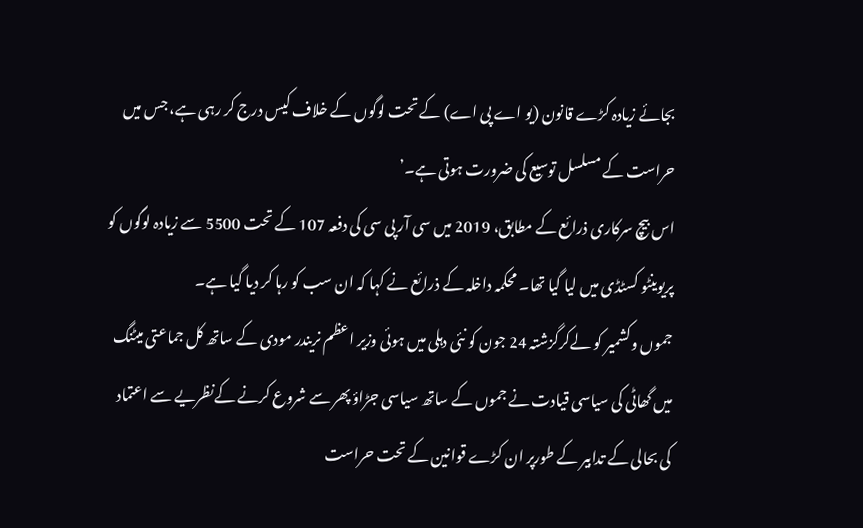بجائے زیادہ کڑے قانون (یو اے پی اے) کے تحت لوگوں کے خلاف کیس درج کر رہی ہے، جس میں حراست کے مسلسل توسیع کی ضرورت ہوتی ہے۔’
اس بیچ سرکاری ذرائع کے مطابق، 2019 میں سی آر پی سی کی دفعہ 107 کے تحت 5500 سے زیادہ لوگوں کو پریوینٹو کسٹڈی میں لیا گیا تھا۔ محکمہ داخلہ کے ذرائع نے کہا کہ ان سب کو رہا کر دیا گیا ہے۔
جموں وکشمیر کو لےکرگزشتہ 24 جون کو نئی دہلی میں ہوئی وزیر اعظم نریندر مودی کے ساتھ کل جماعتی میٹنگ میں گھاٹی کی سیاسی قیادت نے جموں کے ساتھ سیاسی جڑاؤ پھر سے شروع کرنے کےنظریے سے اعتماد کی بحالی کے تدابیر کے طورپر ان کڑے قوانین کے تحت حراست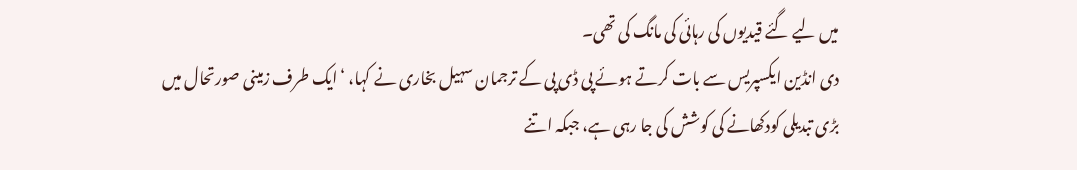میں لیے گئے قیدیوں کی رہائی کی مانگ کی تھی۔
دی انڈین ایکسپریس سے بات کرتے ہوئے پی ڈی پی کے ترجمان سہیل بخاری نے کہا، ‘ایک طرف زمینی صورتحال میں بڑی تبدیلی کودکھانے کی کوشش کی جا رہی ہے، جبکہ اتنے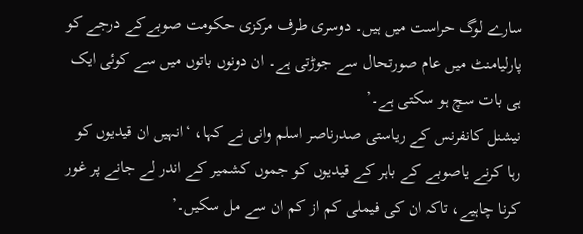سارے لوگ حراست میں ہیں۔ دوسری طرف مرکزی حکومت صوبےکے درجے کو پارلیامنٹ میں عام صورتحال سے جوڑتی ہے۔ ان دونوں باتوں میں سے کوئی ایک ہی بات سچ ہو سکتی ہے۔’
نیشنل کانفرنس کے ریاستی صدرناصر اسلم وانی نے کہا، ‘انہیں ان قیدیوں کو رہا کرنے یاصوبے کے باہر کے قیدیوں کو جموں کشمیر کے اندر لے جانے پر غور کرنا چاہیے، تاکہ ان کی فیملی کم از کم ان سے مل سکیں۔’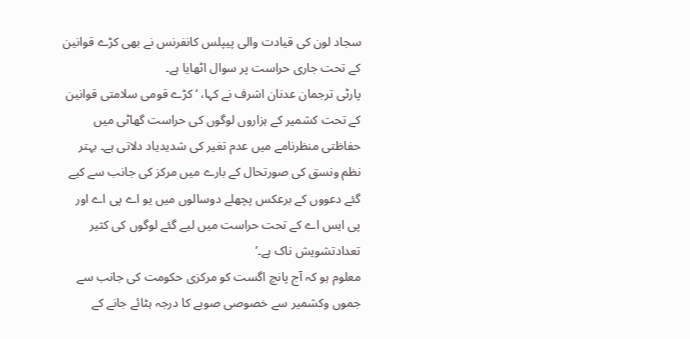سجاد لون کی قیادت والی پیپلس کانفرنس نے بھی کڑے قوانین کے تحت جاری حراست پر سوال اٹھایا ہے۔
پارٹی ترجمان عدنان اشرف نے کہا، ‘کڑے قومی سلامتی قوانین کے تحت کشمیر کے ہزاروں لوگوں کی حراست گھاٹی میں حفاظتی منظرنامے میں عدم تغیر کی شدیدیاد دلاتی ہے۔ بہتر نظم ونسق کی صورتحال کے بارے میں مرکز کی جانب سے کیے گئے دعووں کے برعکس پچھلے دوسالوں میں یو اے پی اے اور پی ایس اے کے تحت حراست میں لیے گئے لوگوں کی کثیر تعدادتشویش ناک ہے۔’
معلوم ہو کہ آج پانچ اگست کو مرکزی حکومت کی جانب سے جموں وکشمیر سے خصوصی صوبے کا درجہ ہٹائے جانے کے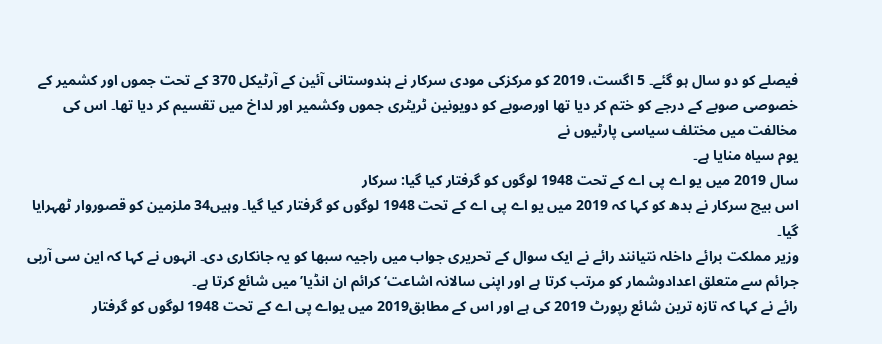فیصلے کو دو سال ہو گئے۔ 5 اگست، 2019 کو مرکزکی مودی سرکار نے ہندوستانی آئین کے آرٹیکل 370 کے تحت جموں اور کشمیر کے خصوصی صوبے کے درجے کو ختم کر دیا تھا اورصوبے کو دویونین ٹریٹری جموں وکشمیر اور لداخ میں تقسیم کر دیا تھا۔ اس کی مخالفت میں مختلف سیاسی پارٹیوں نے
یوم سیاہ منایا ہے۔
سال 2019 میں یو اے پی اے کے تحت 1948 لوگوں کو گرفتار کیا گیا: سرکار
اس بیچ سرکار نے بدھ کو کہا کہ 2019 میں یو اے پی اے کے تحت 1948 لوگوں کو گرفتار کیا گیا۔ وہیں34 ملزمین کو قصوروار ٹھہرایا گیا۔
وزیر مملکت برائے داخلہ نتیانند رائے نے ایک سوال کے تحریری جواب میں راجیہ سبھا کو یہ جانکاری دی۔ انہوں نے کہا کہ این سی آربی جرائم سے متعلق اعدادوشمار کو مرتب کرتا ہے اور اپنی سالانہ اشاعت‘کرائم ان انڈیا’ میں شائع کرتا ہے۔
رائے نے کہا کہ تازہ ترین شائع رپورٹ 2019 کی ہے اور اس کے مطابق2019 میں یواے پی اے کے تحت 1948 لوگوں کو گرفتار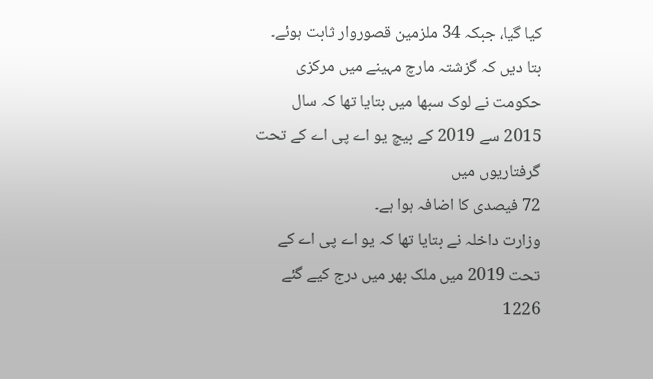کیا گیا، جبکہ 34 ملزمین قصوروار ثابت ہوئے۔
بتا دیں کہ گزشتہ مارچ مہینے میں مرکزی حکومت نے لوک سبھا میں بتایا تھا کہ سال 2015 سے 2019 کے بیچ یو اے پی اے کے تحت گرفتاریوں میں
72 فیصدی کا اضافہ ہوا ہے۔
وزارت داخلہ نے بتایا تھا کہ یو اے پی اے کے تحت 2019 میں ملک بھر میں درج کیے گئے 1226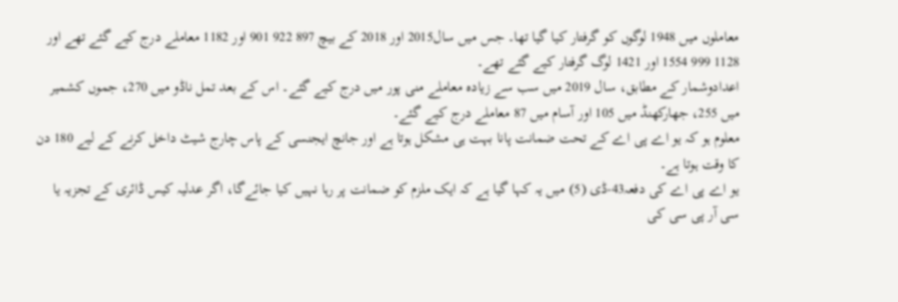معاملوں میں 1948 لوگوں کو گرفتار کیا گیا تھا۔ جس میں سال2015 اور 2018 کے بیچ 897 922 901 اور 1182 معاملے درج کیے گئے تھے اور 1128 999 1554 اور 1421 لوگ گرفتار کیے گئے تھے۔
اعدادوشمار کے مطابق، سال 2019 میں سب سے زیادہ معاملے منی پور میں درج کیے گئے۔ اس کے بعد تمل ناڈو میں 270، جموں کشمیر میں 255، جھارکھنڈ میں 105 اور آسام میں 87 معاملے درج کیے گئے۔
معلوم ہو کہ یو اے پی اے کے تحت ضمانت پانا بہت ہی مشکل ہوتا ہے اور جانچ ایجنسی کے پاس چارج شیٹ داخل کرنے کے لیے 180 دن کا وقت ہوتا ہے۔
یو اے پی اے کی دفعہ43-ڈی (5) میں یہ کہا گیا ہے کہ ایک ملزم کو ضمانت پر رہا نہیں کیا جائےگا، اگر عدلیہ کیس ڈائری کے تجزیہ یا سی آر پی سی کی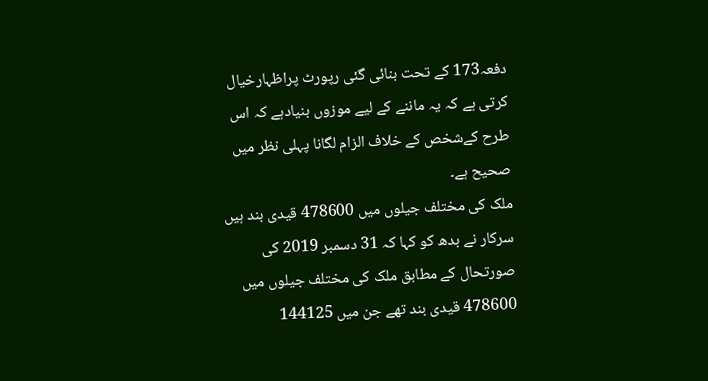دفعہ173 کے تحت بنائی گئی رپورٹ پراظہارخیال کرتی ہے کہ یہ ماننے کے لیے موزوں بنیادہے کہ اس طرح کےشخص کے خلاف الزام لگانا پہلی نظر میں صحیح ہے۔
ملک کی مختلف جیلوں میں 478600 قیدی بند ہیں
سرکار نے بدھ کو کہا کہ 31 دسمبر 2019 کی صورتحال کے مطابق ملک کی مختلف جیلوں میں 478600 قیدی بند تھے جن میں 144125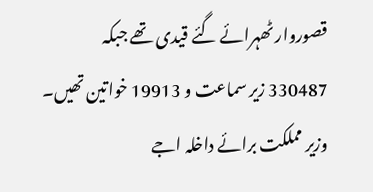قصوروار ٹھہرائے گئے قیدی تھے جبکہ 330487 زیر سماعت و 19913 خواتین تھیں۔
وزیر مملکت برائے داخلہ اجے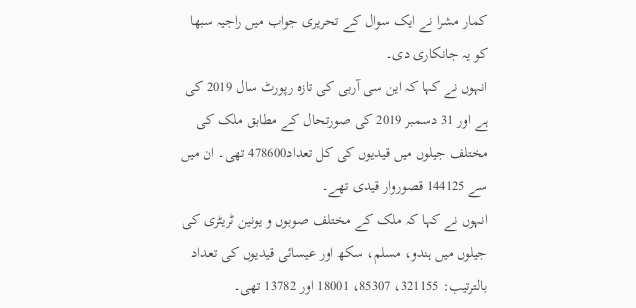کمار مشرا نے ایک سوال کے تحریری جواب میں راجیہ سبھا کو یہ جانکاری دی۔
انہوں نے کہا کہ این سی آربی کی تازہ رپورٹ سال 2019 کی ہے اور 31 دسمبر 2019 کی صورتحال کے مطابق ملک کی مختلف جیلوں میں قیدیوں کی کل تعداد478600 تھی۔ ان میں سے 144125 قصوروار قیدی تھے۔
انہوں نے کہا کہ ملک کے مختلف صوبوں و یونین ٹریٹری کی جیلوں میں ہندو، مسلم، سکھ اور عیسائی قیدیوں کی تعداد بالترتیب: 321155، 85307، 18001 اور 13782 تھی۔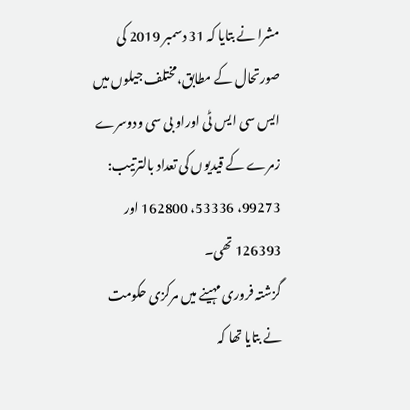مشرا نے بتایا کہ 31 دسمبر 2019 کی صورتحال کے مطابق،مختلف جیلوں میں ایس سی ایس ٹی اوراو بی سی ودوسرے زمرے کے قیدیوں کی تعداد بالترتیب: 99273، 53336، 162800 اور 126393 تھی۔
گزشتہ فروری مہینے میں مرکزی حکومت نے بتایا تھا کہ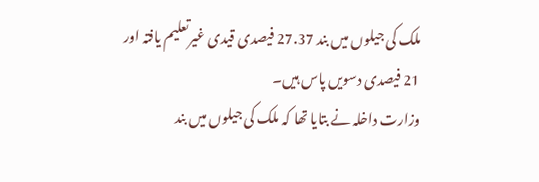ملک کی جیلوں میں بند 27.37 فیصدی قیدی غیرتعلیم یافتہ اور 21 فیصدی دسویں پاس ہیں۔
وزارت داخلہ نے بتایا تھا کہ ملک کی جیلوں میں بند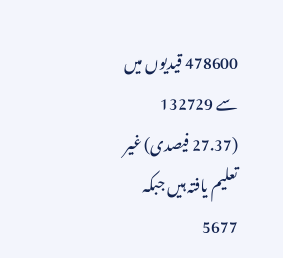478600 قیدیوں میں سے 132729 (27.37 فیصدی) غیر تعلیم یافتہ ہیں جبکہ 5677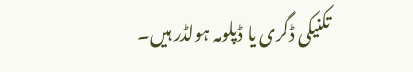تکنیکی ڈگری یا ڈپلومہ ہولڈر ہیں۔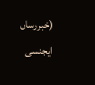(خبررساں ایجنسی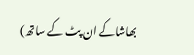بھاشاکے ان پٹ کے ساتھ)